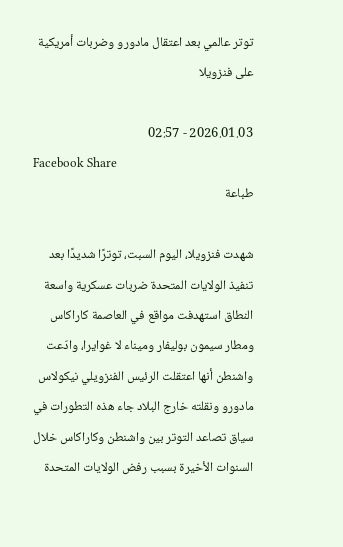توتر عالمي بعد اعتقال مادورو وضربات أمريكية على فنزويلا

2026.01.03 - 02:57
Facebook Share
طباعة

شهدت فنزويلا، اليوم السبت، توترًا شديدًا بعد تنفيذ الولايات المتحدة ضربات عسكرية واسعة النطاق استهدفت مواقع في العاصمة كاراكاس ومطار سيمون بوليفار وميناء لا غوايرا، وادّعت واشنطن أنها اعتقلت الرئيس الفنزويلي نيكولاس مادورو ونقلته خارج البلاد جاء هذه التطورات في سياق تصاعد التوتر بين واشنطن وكاراكاس خلال السنوات الأخيرة بسبب رفض الولايات المتحدة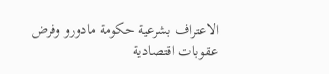الاعتراف بشرعية حكومة مادورو وفرض عقوبات اقتصادية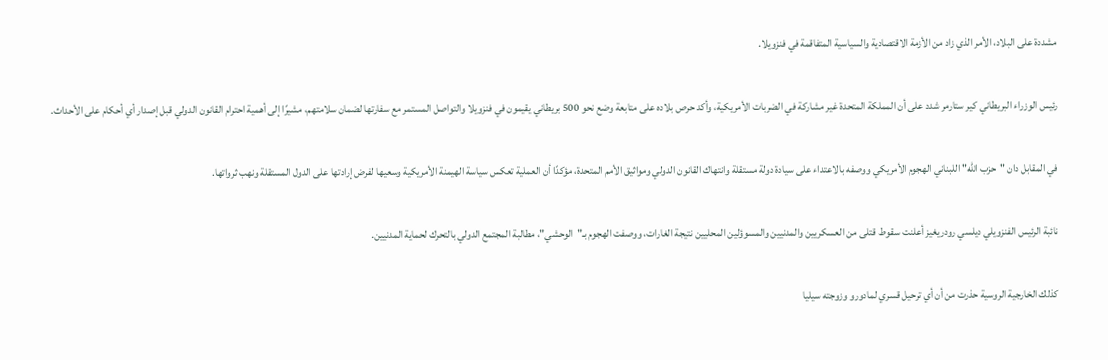مشددة على البلاد، الأمر الذي زاد من الأزمة الاقتصادية والسياسية المتفاقمة في فنزويلا.

رئيس الوزراء البريطاني كير ستارمر شدد على أن المملكة المتحدة غير مشاركة في الضربات الأمريكية، وأكد حرص بلاده على متابعة وضع نحو 500 بريطاني يقيمون في فنزويلا والتواصل المستمر مع سفارتها لضمان سلامتهم، مشيرًا إلى أهمية احترام القانون الدولي قبل إصدار أي أحكام على الأحداث.

في المقابل دان "حزب الله" اللبناني الهجوم الأمريكي ووصفه بالاعتداء على سيادة دولة مستقلة وانتهاك القانون الدولي ومواثيق الأمم المتحدة، مؤكدًا أن العملية تعكس سياسة الهيمنة الأمريكية وسعيها لفرض إرادتها على الدول المستقلة ونهب ثرواتها.

نائبة الرئيس الفنزويلي ديلسي رودريغيز أعلنت سقوط قتلى من العسكريين والمدنيين والمسوؤلين المحليين نتيجة الغارات، ووصفت الهجوم بـ"الوحشي"، مطالبة المجتمع الدولي بالتحرك لحماية المدنيين.

كذلك الخارجية الروسية حذرت من أن أي ترحيل قسري لمادورو وزوجته سيليا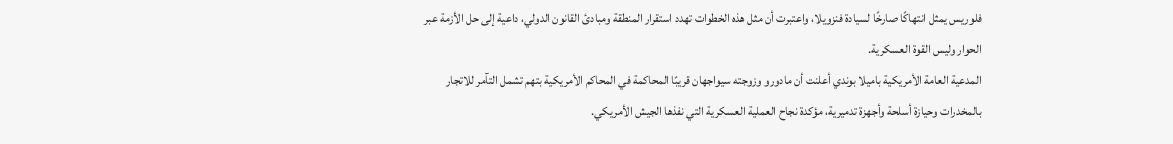فلوريس يمثل انتهاكًا صارخًا لسيادة فنزويلا، واعتبرت أن مثل هذه الخطوات تهدد استقرار المنطقة ومبادئ القانون الدولي، داعية إلى حل الأزمة عبر الحوار وليس القوة العسكرية.
المدعية العامة الأمريكية باميلا بوندي أعلنت أن مادورو وزوجته سيواجهان قريبًا المحاكمة في المحاكم الأمريكية بتهم تشمل التآمر للاتجار بالمخدرات وحيازة أسلحة وأجهزة تدميرية، مؤكدة نجاح العملية العسكرية التي نفذها الجيش الأمريكي.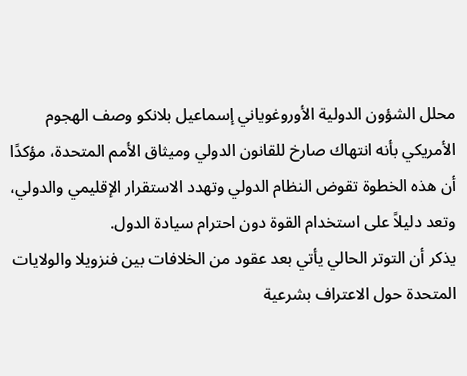محلل الشؤون الدولية الأوروغوياني إسماعيل بلانكو وصف الهجوم الأمريكي بأنه انتهاك صارخ للقانون الدولي وميثاق الأمم المتحدة، مؤكدًا أن هذه الخطوة تقوض النظام الدولي وتهدد الاستقرار الإقليمي والدولي، وتعد دليلاً على استخدام القوة دون احترام سيادة الدول.
يذكر أن التوتر الحالي يأتي بعد عقود من الخلافات بين فنزويلا والولايات المتحدة حول الاعتراف بشرعية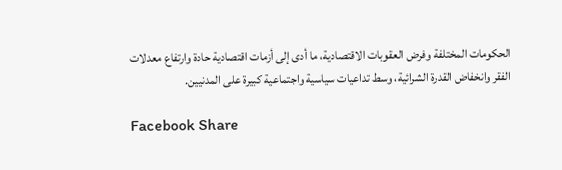الحكومات المختلفة وفرض العقوبات الاقتصادية، ما أدى إلى أزمات اقتصادية حادة وارتفاع معدلات الفقر وانخفاض القدرة الشرائية، وسط تداعيات سياسية واجتماعية كبيرة على المدنيين.

Facebook Share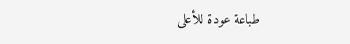طباعة عودة للأعلى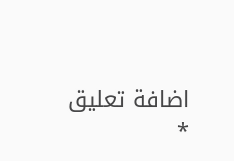اضافة تعليق
*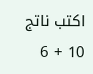اكتب ناتج 10 + 6